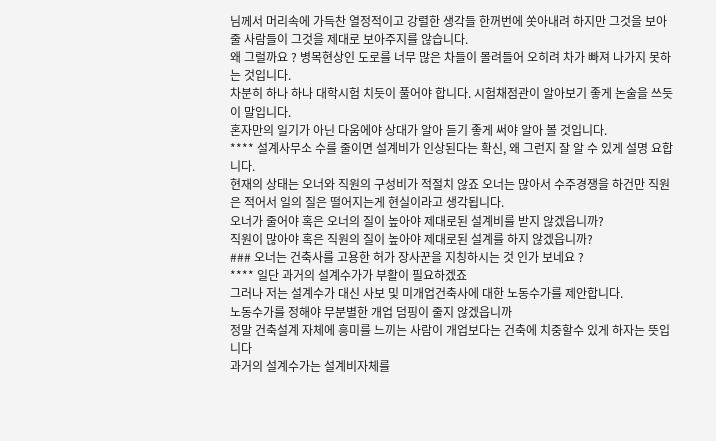님께서 머리속에 가득찬 열정적이고 강렬한 생각들 한꺼번에 쏫아내려 하지만 그것을 보아줄 사람들이 그것을 제대로 보아주지를 않습니다.
왜 그럴까요 ? 병목현상인 도로를 너무 많은 차들이 몰려들어 오히려 차가 빠져 나가지 못하는 것입니다.
차분히 하나 하나 대학시험 치듯이 풀어야 합니다. 시험채점관이 알아보기 좋게 논술을 쓰듯이 말입니다.
혼자만의 일기가 아닌 다움에야 상대가 알아 듣기 좋게 써야 알아 볼 것입니다.
**** 설계사무소 수를 줄이면 설계비가 인상된다는 확신, 왜 그런지 잘 알 수 있게 설명 요합니다.
현재의 상태는 오너와 직원의 구성비가 적절치 않죠 오너는 많아서 수주경쟁을 하건만 직원은 적어서 일의 질은 떨어지는게 현실이라고 생각됩니다.
오너가 줄어야 혹은 오너의 질이 높아야 제대로된 설계비를 받지 않겠읍니까?
직원이 많아야 혹은 직원의 질이 높아야 제대로된 설계를 하지 않겠읍니까?
### 오너는 건축사를 고용한 허가 장사꾼을 지칭하시는 것 인가 보네요 ?
**** 일단 과거의 설계수가가 부활이 필요하겠죠
그러나 저는 설계수가 대신 사보 및 미개업건축사에 대한 노동수가를 제안합니다.
노동수가를 정해야 무분별한 개업 덤핑이 줄지 않겠읍니까
정말 건축설계 자체에 흥미를 느끼는 사람이 개업보다는 건축에 치중할수 있게 하자는 뜻입니다
과거의 설계수가는 설계비자체를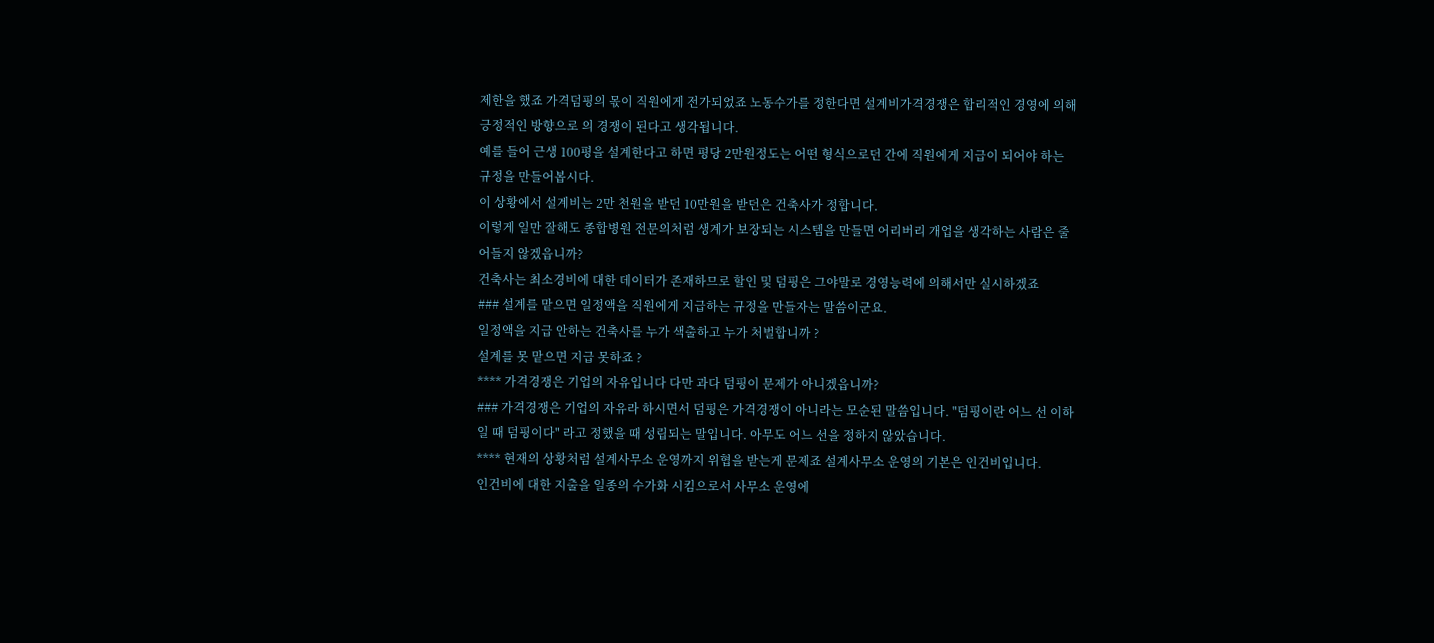제한을 했죠 가격덤핑의 몫이 직원에게 전가되었죠 노동수가를 정한다면 설계비가격경쟁은 합리적인 경영에 의해 긍정적인 방향으로 의 경쟁이 된다고 생각됩니다.
예를 들어 근생 100평을 설계한다고 하면 평당 2만원정도는 어떤 형식으로던 간에 직원에게 지급이 되어야 하는 규정을 만들어봅시다.
이 상황에서 설계비는 2만 천원을 받던 10만원을 받던은 건축사가 정합니다.
이렇게 일만 잘해도 종합병원 전문의처럼 생계가 보장되는 시스템을 만들면 어리버리 개업을 생각하는 사람은 줄어들지 않겠읍니까?
건축사는 최소경비에 대한 데이터가 존재하므로 할인 및 덤핑은 그야말로 경영능력에 의해서만 실시하겠죠
### 설계를 맡으면 일정액을 직원에게 지급하는 규정을 만들자는 말씀이군요.
일정액을 지급 안하는 건축사를 누가 색출하고 누가 처벌합니까 ?
설계를 못 맡으면 지급 못하죠 ?
**** 가격경쟁은 기업의 자유입니다 다만 과다 덤핑이 문제가 아니겠읍니까?
### 가격경쟁은 기업의 자유라 하시면서 덤핑은 가격경쟁이 아니라는 모순된 말씀입니다. "덤핑이란 어느 선 이하일 때 덤핑이다" 라고 정했을 때 성립되는 말입니다. 아무도 어느 선을 정하지 않았습니다.
**** 현재의 상황처럼 설계사무소 운영까지 위협을 받는게 문제죠 설계사무소 운영의 기본은 인건비입니다.
인건비에 대한 지출을 일종의 수가화 시킴으로서 사무소 운영에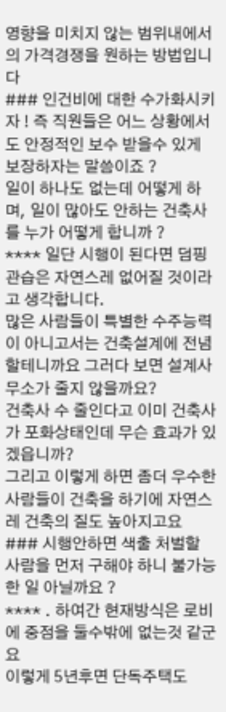영향을 미치지 않는 범위내에서의 가격경쟁을 원하는 방법입니다
### 인건비에 대한 수가화시키자 ! 즉 직원들은 어느 상황에서도 안정적인 보수 받을수 있게 보장하자는 말씀이죠 ?
일이 하나도 없는데 어떻게 하며, 일이 많아도 안하는 건축사를 누가 어떻게 합니까 ?
**** 일단 시행이 된다면 덤핑관습은 자연스레 없어질 것이라고 생각합니다.
많은 사람들이 특별한 수주능력이 아니고서는 건축설계에 전념할테니까요 그러다 보면 설계사무소가 줄지 않을까요?
건축사 수 줄인다고 이미 건축사가 포화상태인데 무슨 효과가 있겠읍니까?
그리고 이렇게 하면 좀더 우수한 사람들이 건축을 하기에 자연스레 건축의 질도 높아지고요
### 시행안하면 색출 처벌할 사람을 먼저 구해야 하니 불가능한 일 아닐까요 ?
**** . 하여간 현재방식은 로비에 중점을 둘수밖에 없는것 같군요
이렇게 5년후면 단독주택도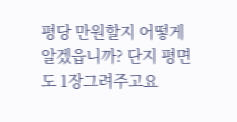평당 만원할지 어떻게 알겠읍니까? 단지 평면도 1장그려주고요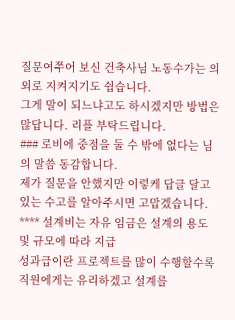질문여쭈어 보신 건축사님 노동수가는 의외로 지켜지기도 쉽습니다.
그게 말이 되느냐고도 하시겠지만 방법은 많답니다. 리플 부탁드립니다.
### 로비에 중점을 둘 수 밖에 없다는 님의 말씀 동감합니다.
제가 질문을 안했지만 이렇케 답글 달고 있는 수고를 알아주시면 고맙겠습니다.
**** 설계비는 자유 임금은 설계의 용도 및 규모에 따라 지급
성과급이란 프로젝트를 많이 수행할수록 직원에게는 유리하겠고 설계를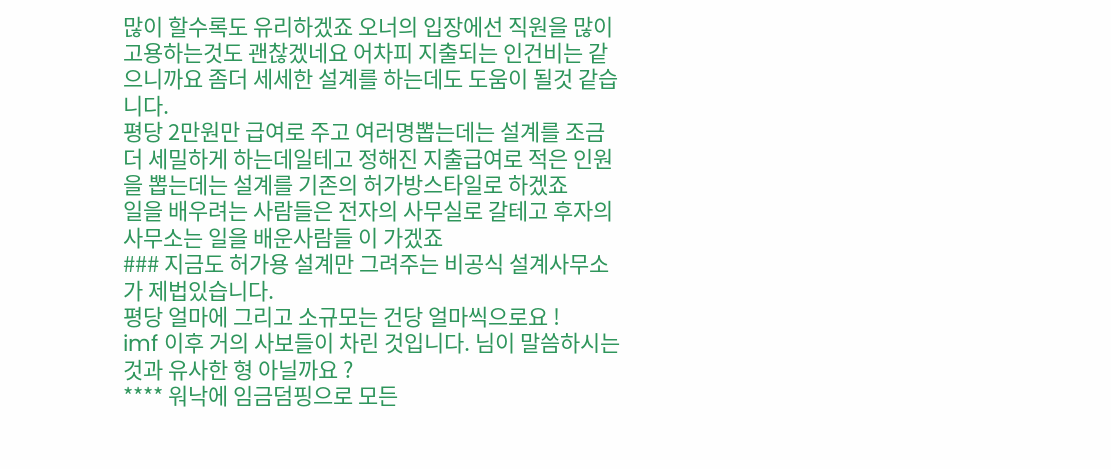많이 할수록도 유리하겠죠 오너의 입장에선 직원을 많이 고용하는것도 괜찮겠네요 어차피 지출되는 인건비는 같으니까요 좀더 세세한 설계를 하는데도 도움이 될것 같습니다.
평당 2만원만 급여로 주고 여러명뽑는데는 설계를 조금더 세밀하게 하는데일테고 정해진 지출급여로 적은 인원을 뽑는데는 설계를 기존의 허가방스타일로 하겠죠
일을 배우려는 사람들은 전자의 사무실로 갈테고 후자의 사무소는 일을 배운사람들 이 가겠죠
### 지금도 허가용 설계만 그려주는 비공식 설계사무소가 제법있습니다.
평당 얼마에 그리고 소규모는 건당 얼마씩으로요 !
imf 이후 거의 사보들이 차린 것입니다. 님이 말씀하시는 것과 유사한 형 아닐까요 ?
**** 워낙에 임금덤핑으로 모든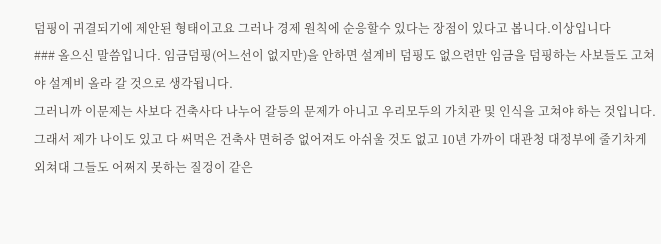덤핑이 귀결되기에 제안된 형태이고요 그러나 경제 원칙에 순응할수 있다는 장점이 있다고 봅니다.이상입니다
### 올으신 말씀입니다. 임금덤핑(어느선이 없지만)을 안하면 설계비 덤핑도 없으련만 임금을 덤핑하는 사보들도 고쳐야 설계비 올라 갈 것으로 생각됩니다.
그러니까 이문제는 사보다 건축사다 나누어 갈등의 문제가 아니고 우리모두의 가치관 및 인식을 고쳐야 하는 것입니다.
그래서 제가 나이도 있고 다 써먹은 건축사 면허증 없어져도 아쉬울 것도 없고 10년 가까이 대관청 대정부에 줄기차게 외쳐대 그들도 어쩌지 못하는 질겅이 같은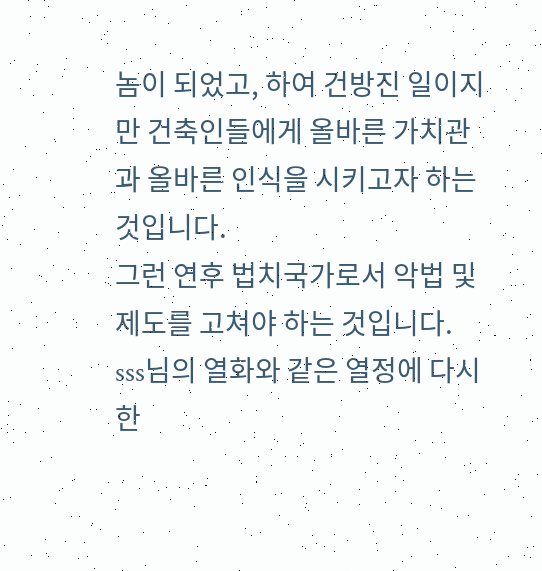놈이 되었고, 하여 건방진 일이지만 건축인들에게 올바른 가치관과 올바른 인식을 시키고자 하는 것입니다.
그런 연후 법치국가로서 악법 및 제도를 고쳐야 하는 것입니다.
sss님의 열화와 같은 열정에 다시 한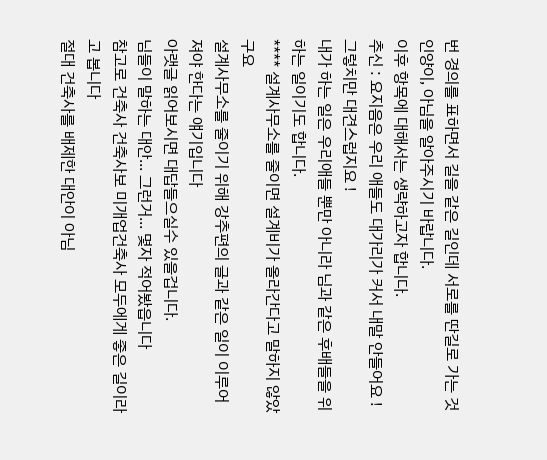번 경의를 표하면서 길을 같은 길인데 서로를 딴길로 가는 것인양이, 아님을 알아주시기 바랍니다.
이후 항목에 대해서는 생략하고자 합니다.
추신 : 요지음은 우리 애들도 대가리가 커서 내말 안들어요 ! 그렇치만 대견스럽지요 !
내가 하는 일은 우리애들 뿐만 아니라 님과 같은 후배들을 위하는 일이기도 합니다.
**** 설계사무소를 줄이면 설계비가 올라간다고 말하지 않았구요
설계사무소를 줄이기 위해 강추편의 글과 같은 일이 이루어져야 한다는 얘기입니다
아랫글 읽어보시면 대답들으실수 있을겁니다.
님들이 말하는 대안... 그런거... 몇자 적어봤읍니다
참고로 건축사 건축사보 미개업건축사 모두에게 좋은 길이라고 봅니다
절대 건축사를 배제한 대안이 아님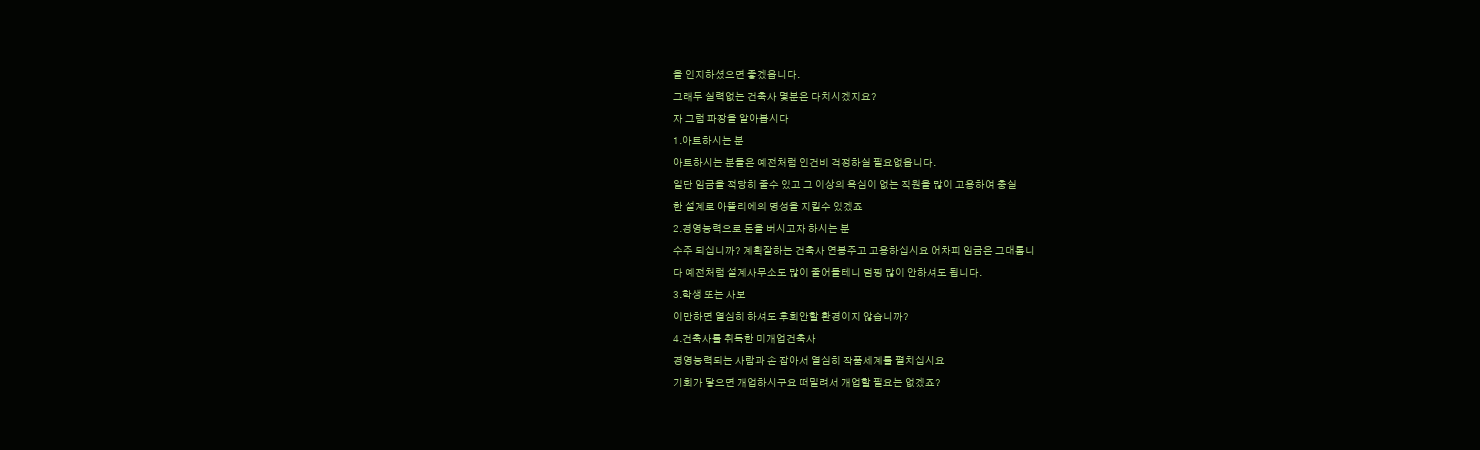을 인지하셨으면 좋겠읍니다.
그래두 실력없는 건축사 몇분은 다치시겠지요?
자 그럼 파장을 알아봅시다
1.아트하시는 분
아트하시는 분들은 예전처럼 인건비 걱정하실 필요없읍니다.
일단 임금을 적당히 줄수 있고 그 이상의 욕심이 없는 직원을 많이 고용하여 충실
한 설계로 아뜰리에의 명성을 지킬수 있겠죠
2.경영능력으로 돈을 버시고자 하시는 분
수주 되십니까? 계획잘하는 건축사 연봉주고 고용하십시요 어차피 임금은 그대롭니
다 예전처럼 설계사무소도 많이 줄어들테니 덤핑 많이 안하셔도 됩니다.
3.학생 또는 사보
이만하면 열심히 하셔도 후회안할 환경이지 않습니까?
4.건축사를 취득한 미개업건축사
경영능력되는 사람과 손 잡아서 열심히 작품세계를 펼치십시요
기회가 닿으면 개업하시구요 떠밀려서 개업할 필요는 없겠죠?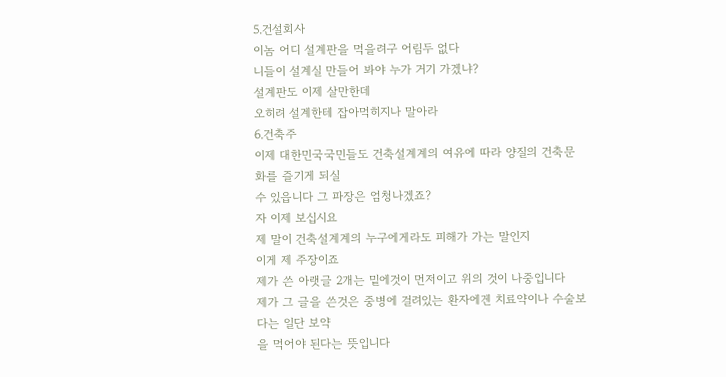5.건설회사
이놈 어디 설계판을 먹을려구 어림두 없다
니들이 설계실 만들어 봐야 누가 거기 가겠냐?
설계판도 이제 살만한데
오히려 설계한테 잡아먹히지나 말아라
6.건축주
이제 대한민국국민들도 건축설계계의 여유에 따라 양질의 건축문화를 즐기게 되실
수 있읍니다 그 파장은 엄청나겠죠?
자 이제 보십시요
제 말이 건축설계계의 누구에게라도 피해가 가는 말인지
이게 제 주장이죠
제가 쓴 아랫글 2개는 밑에것이 먼저이고 위의 것이 나중입니다
제가 그 글을 쓴것은 중병에 걸려있는 환자에겐 치료약이나 수술보다는 일단 보약
을 먹어야 된다는 뜻입니다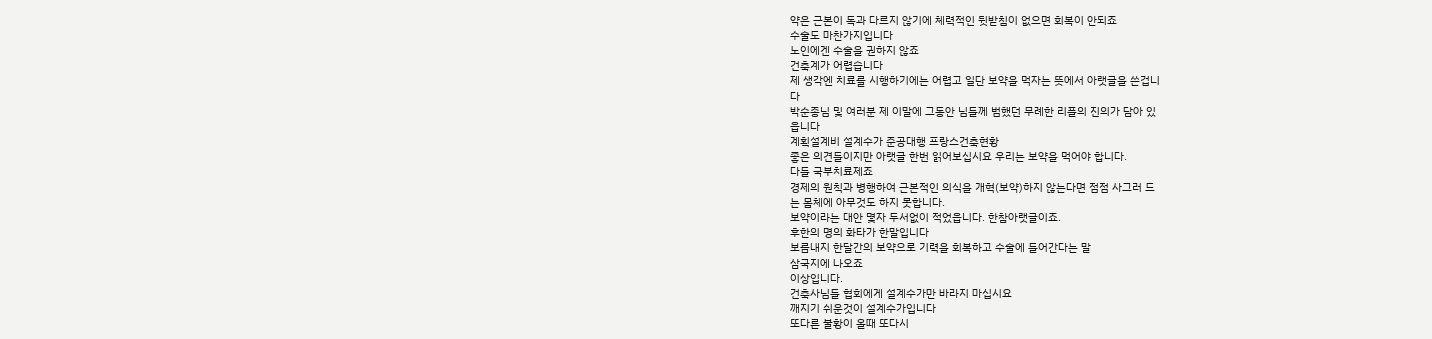약은 근본이 독과 다르지 않기에 체력적인 뒷받침이 없으면 회복이 안되죠
수술도 마찬가지입니다
노인에겐 수술을 권하지 않죠
건축계가 어렵습니다
제 생각엔 치료를 시행하기에는 어렵고 일단 보약을 먹자는 뜻에서 아랫글을 쓴겁니
다
박순종님 및 여러분 제 이말에 그동안 님들께 범했던 무례한 리플의 진의가 담아 있
읍니다
계획설계비 설계수가 준공대행 프랑스건축현황
좋은 의견들이지만 아랫글 한번 읽어보십시요 우리는 보약을 먹어야 합니다.
다들 국부치료제죠
경제의 원칙과 병행하여 근본적인 의식을 개혁(보약)하지 않는다면 점점 사그러 드
는 몸체에 아무것도 하지 못합니다.
보약이라는 대안 몇자 두서없이 적었읍니다. 한참아랫글이죠.
후한의 명의 화타가 한말입니다
보름내지 한달간의 보약으로 기력을 회복하고 수술에 들어간다는 말
삼국지에 나오죠
이상입니다.
건축사님들 협회에게 설계수가만 바라지 마십시요
깨지기 쉬운것이 설계수가입니다
또다른 불황이 올때 또다시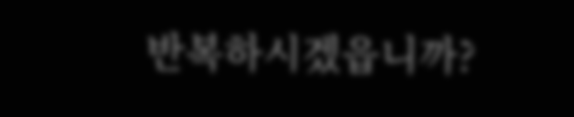반복하시겠읍니까?